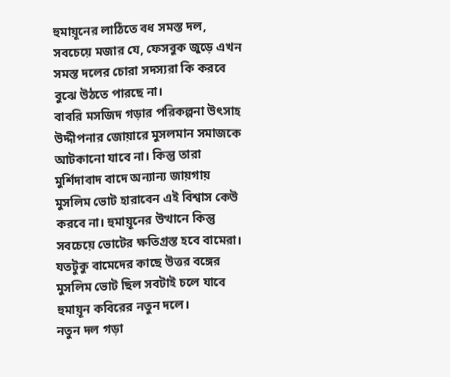হুমায়ূনের লাঠিতে বধ সমস্ত দল, সবচেয়ে মজার যে, ফেসবুক জুড়ে এখন সমস্ত দলের চোরা সদস্যরা কি করবে বুঝে উঠতে পারছে না।
বাবরি মসজিদ গড়ার পরিকল্পনা উৎসাহ উদ্দীপনার জোয়ারে মুসলমান সমাজকে আটকানো যাবে না। কিন্তু তারা মুর্শিদাবাদ বাদে অন্যান্য জায়গায় মুসলিম ভোট হারাবেন এই বিশ্বাস কেউ করবে না। হুমায়ূনের উত্থানে কিন্তু সবচেয়ে ভোটের ক্ষতিগ্রস্ত হবে বামেরা। যতটুকু বামেদের কাছে উত্তর বঙ্গের মুসলিম ভোট ছিল সবটাই চলে যাবে হুমায়ূন কবিরের নতুন দলে।
নতুন দল গড়া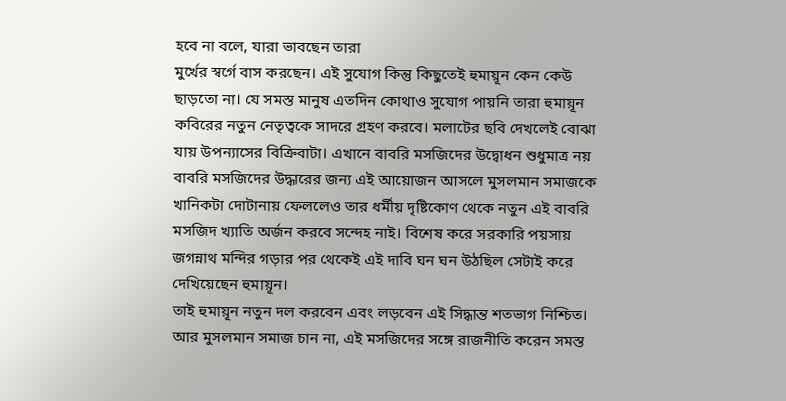হবে না বলে, যারা ভাবছেন তারা
মুর্খের স্বর্গে বাস করছেন। এই সুযোগ কিন্তু কিছুতেই হুমায়ূন কেন কেউ ছাড়তো না। যে সমস্ত মানুষ এতদিন কোথাও সুযোগ পায়নি তারা হুমায়ূন কবিরের নতুন নেতৃত্বকে সাদরে গ্রহণ করবে। মলাটের ছবি দেখলেই বোঝা যায় উপন্যাসের বিক্রিবাটা। এখানে বাবরি মসজিদের উদ্বোধন শুধুমাত্র নয় বাবরি মসজিদের উদ্ধারের জন্য এই আয়োজন আসলে মুসলমান সমাজকে খানিকটা দোটানায় ফেললেও তার ধর্মীয় দৃষ্টিকোণ থেকে নতুন এই বাবরি মসজিদ খ্যাতি অর্জন করবে সন্দেহ নাই। বিশেষ করে সরকারি পয়সায়
জগন্নাথ মন্দির গড়ার পর থেকেই এই দাবি ঘন ঘন উঠছিল সেটাই করে দেখিয়েছেন হুমায়ূন।
তাই হুমায়ূন নতুন দল করবেন এবং লড়বেন এই সিদ্ধান্ত শতভাগ নিশ্চিত। আর মুসলমান সমাজ চান না, এই মসজিদের সঙ্গে রাজনীতি করেন সমস্ত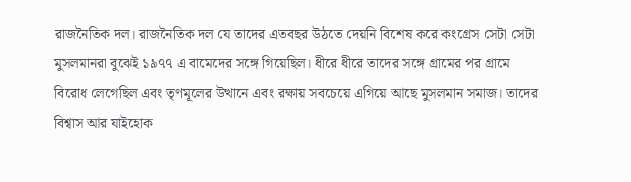রাজনৈতিক দল। রাজনৈতিক দল যে তাদের এতবছর উঠতে দেয়নি বিশেষ করে কংগ্রেস সেটা সেটা মুসলমানরা বুঝেই ১৯৭৭ এ বামেদের সঙ্গে গিয়েছিল। ধীরে ধীরে তাদের সঙ্গে গ্রামের পর গ্রামে বিরোধ লেগেছিল এবং তৃণমূলের উত্থানে এবং রক্ষায় সবচেয়ে এগিয়ে আছে মুসলমান সমাজ। তাদের বিশ্বাস আর যাইহোক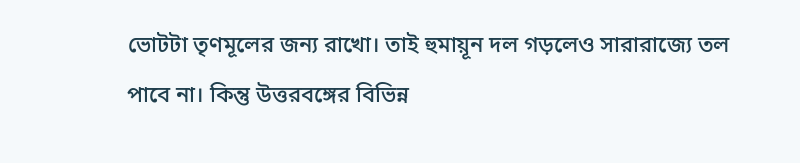ভোটটা তৃণমূলের জন্য রাখো। তাই হুমায়ূন দল গড়লেও সারারাজ্যে তল পাবে না। কিন্তু উত্তরবঙ্গের বিভিন্ন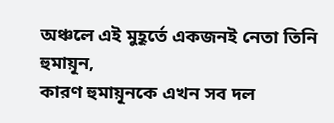অঞ্চলে এই মুহূর্তে একজনই নেতা তিনি হুমায়ূন,
কারণ হুমায়ূনকে এখন সব দল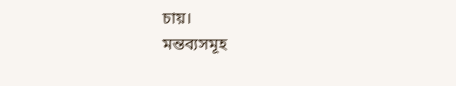চায়।
মন্তব্যসমূহ